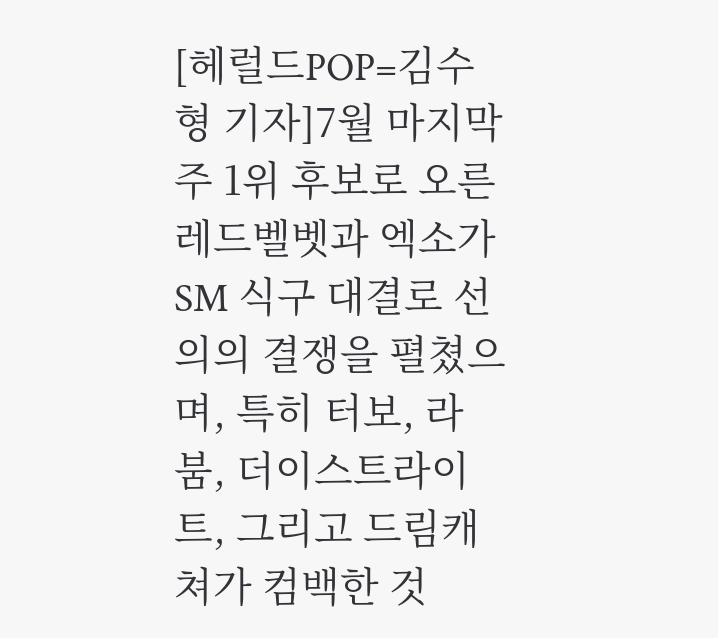[헤럴드POP=김수형 기자]7월 마지막주 1위 후보로 오른 레드벨벳과 엑소가 SM 식구 대결로 선의의 결쟁을 펼쳤으며, 특히 터보, 라붐, 더이스트라이트, 그리고 드림캐쳐가 컴백한 것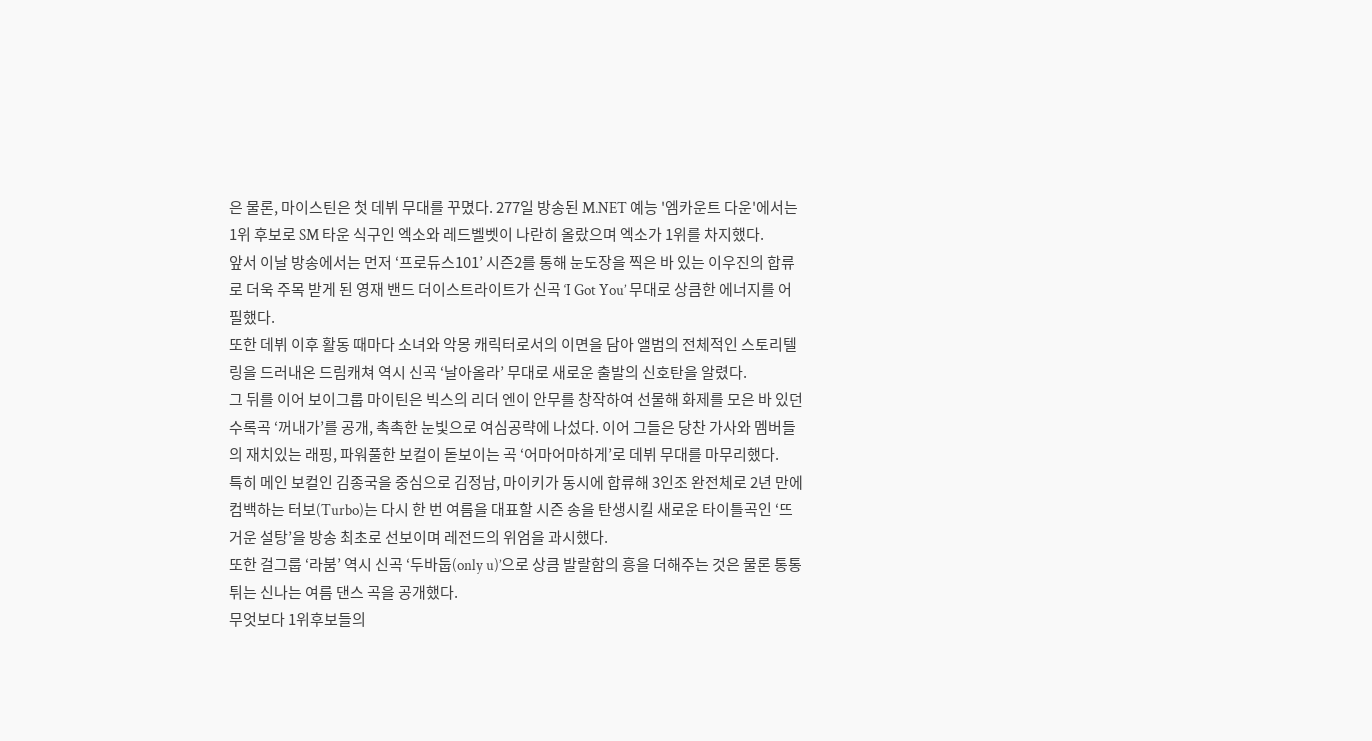은 물론, 마이스틴은 첫 데뷔 무대를 꾸몄다. 277일 방송된 M.NET 예능 '엠카운트 다운'에서는 1위 후보로 SM 타운 식구인 엑소와 레드벨벳이 나란히 올랐으며 엑소가 1위를 차지했다.
앞서 이날 방송에서는 먼저 ‘프로듀스101’ 시즌2를 통해 눈도장을 찍은 바 있는 이우진의 합류로 더욱 주목 받게 된 영재 밴드 더이스트라이트가 신곡 ‘I Got You’ 무대로 상큼한 에너지를 어필했다.
또한 데뷔 이후 활동 때마다 소녀와 악몽 캐릭터로서의 이면을 담아 앨범의 전체적인 스토리텔링을 드러내온 드림캐쳐 역시 신곡 ‘날아올라’ 무대로 새로운 출발의 신호탄을 알렸다.
그 뒤를 이어 보이그룹 마이틴은 빅스의 리더 엔이 안무를 창작하여 선물해 화제를 모은 바 있던 수록곡 ‘꺼내가’를 공개, 촉촉한 눈빛으로 여심공략에 나섰다. 이어 그들은 당찬 가사와 멤버들의 재치있는 래핑, 파워풀한 보컬이 돋보이는 곡 ‘어마어마하게’로 데뷔 무대를 마무리했다.
특히 메인 보컬인 김종국을 중심으로 김정남, 마이키가 동시에 합류해 3인조 완전체로 2년 만에 컴백하는 터보(Turbo)는 다시 한 번 여름을 대표할 시즌 송을 탄생시킬 새로운 타이틀곡인 ‘뜨거운 설탕’을 방송 최초로 선보이며 레전드의 위엄을 과시했다.
또한 걸그룹 ‘라붐’ 역시 신곡 ‘두바둡(only u)’으로 상큼 발랄함의 흥을 더해주는 것은 물론 통통 튀는 신나는 여름 댄스 곡을 공개했다.
무엇보다 1위후보들의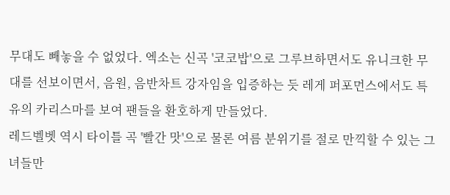무대도 빼놓을 수 없었다. 엑소는 신곡 '코코밥'으로 그루브하면서도 유니크한 무대를 선보이면서, 음원, 음반차트 강자임을 입증하는 듯 레게 퍼포먼스에서도 특유의 카리스마를 보여 팬들을 환호하게 만들었다.
레드벨벳 역시 타이틀 곡 '빨간 맛'으로 물론 여름 분위기를 절로 만끽할 수 있는 그녀들만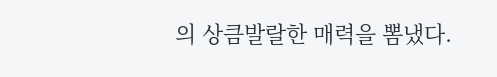의 상큼발랄한 매력을 뽐냈다.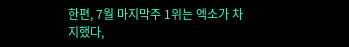한편, 7월 마지막주 1위는 엑소가 차지했다,